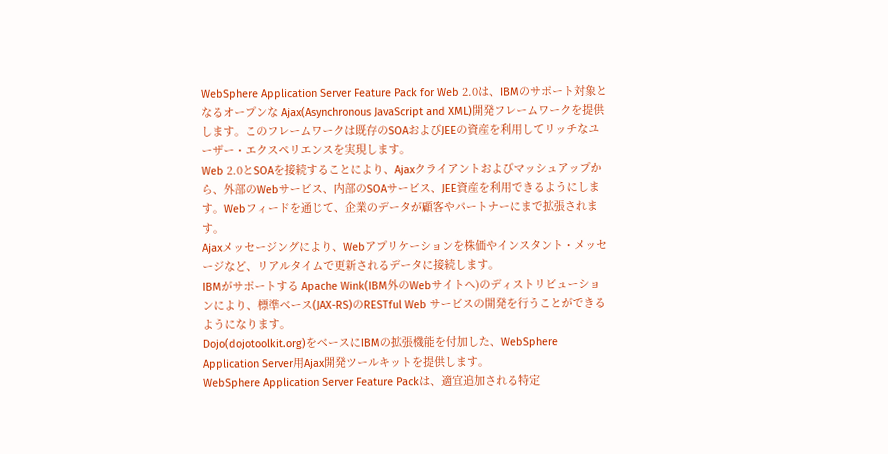WebSphere Application Server Feature Pack for Web 2.0は、IBMのサポート対象となるオープンな Ajax(Asynchronous JavaScript and XML)開発フレームワークを提供します。このフレームワークは既存のSOAおよびJEEの資産を利用してリッチなユーザー・エクスペリエンスを実現します。
Web 2.0とSOAを接続することにより、Ajaxクライアントおよびマッシュアップから、外部のWebサービス、内部のSOAサービス、JEE資産を利用できるようにします。Webフィードを通じて、企業のデータが顧客やパートナーにまで拡張されます。
Ajaxメッセージングにより、Webアプリケーションを株価やインスタント・メッセージなど、リアルタイムで更新されるデータに接続します。
IBMがサポートする Apache Wink(IBM外のWebサイトへ)のディストリビューションにより、標準ベース(JAX-RS)のRESTful Web サービスの開発を行うことができるようになります。
Dojo(dojotoolkit.org)をベースにIBMの拡張機能を付加した、WebSphere Application Server用Ajax開発ツールキットを提供します。
WebSphere Application Server Feature Packは、適宜追加される特定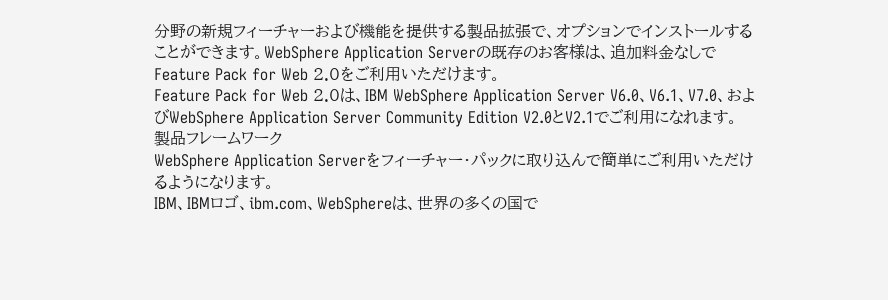分野の新規フィーチャーおよび機能を提供する製品拡張で、オプションでインストールすることができます。WebSphere Application Serverの既存のお客様は、追加料金なしでFeature Pack for Web 2.0をご利用いただけます。
Feature Pack for Web 2.0は、IBM WebSphere Application Server V6.0、V6.1、V7.0、およびWebSphere Application Server Community Edition V2.0とV2.1でご利用になれます。
製品フレームワーク
WebSphere Application Serverをフィーチャー・パックに取り込んで簡単にご利用いただけるようになります。
IBM、IBMロゴ、ibm.com、WebSphereは、世界の多くの国で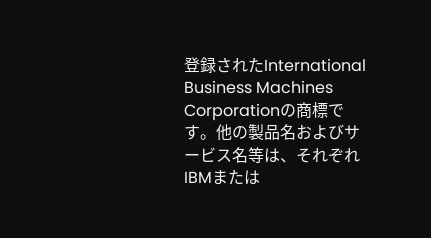登録されたInternational Business Machines Corporationの商標です。他の製品名およびサービス名等は、それぞれIBMまたは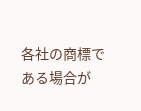各社の商標である場合が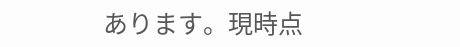あります。現時点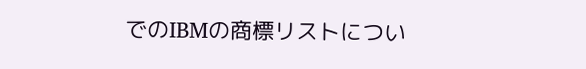でのIBMの商標リストについ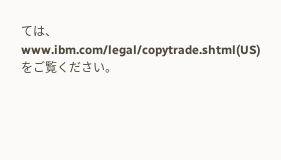ては、www.ibm.com/legal/copytrade.shtml(US)をご覧ください。